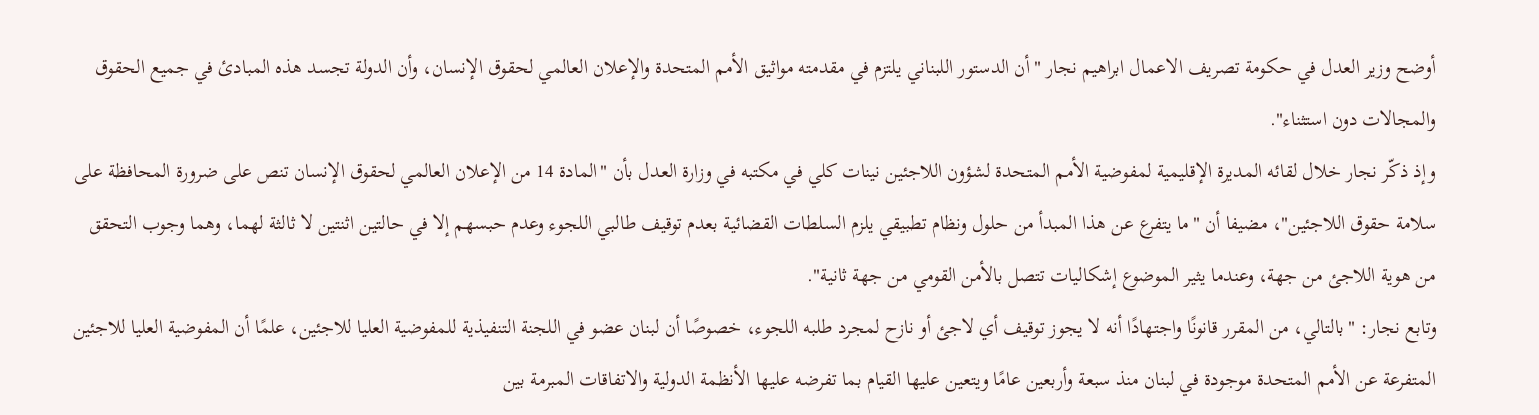أوضح وزير العدل في حكومة تصريف الاعمال ابراهيم نجار "أن الدستور اللبناني يلتزم في مقدمته مواثيق الأمم المتحدة والإعلان العالمي لحقوق الإنسان، وأن الدولة تجسد هذه المبادئ في جميع الحقوق والمجالات دون استثناء".
وإذ ذكّر نجار خلال لقائه المديرة الإقليمية لمفوضية الأمم المتحدة لشؤون اللاجئين نينات كلي في مكتبه في وزارة العدل بأن "المادة 14 من الإعلان العالمي لحقوق الإنسان تنص على ضرورة المحافظة على سلامة حقوق اللاجئين"، مضيفا أن "ما يتفرع عن هذا المبدأ من حلول ونظام تطبيقي يلزم السلطات القضائية بعدم توقيف طالبي اللجوء وعدم حبسهم إلا في حالتين اثنتين لا ثالثة لهما، وهما وجوب التحقق من هوية اللاجئ من جهة، وعندما يثير الموضوع إشكاليات تتصل بالأمن القومي من جهة ثانية".
وتابع نجار: "بالتالي، من المقرر قانونًا واجتهادًا أنه لا يجوز توقيف أي لاجئ أو نازح لمجرد طلبه اللجوء، خصوصًا أن لبنان عضو في اللجنة التنفيذية للمفوضية العليا للاجئين، علمًا أن المفوضية العليا للاجئين المتفرعة عن الأمم المتحدة موجودة في لبنان منذ سبعة وأربعين عامًا ويتعين عليها القيام بما تفرضه عليها الأنظمة الدولية والاتفاقات المبرمة بين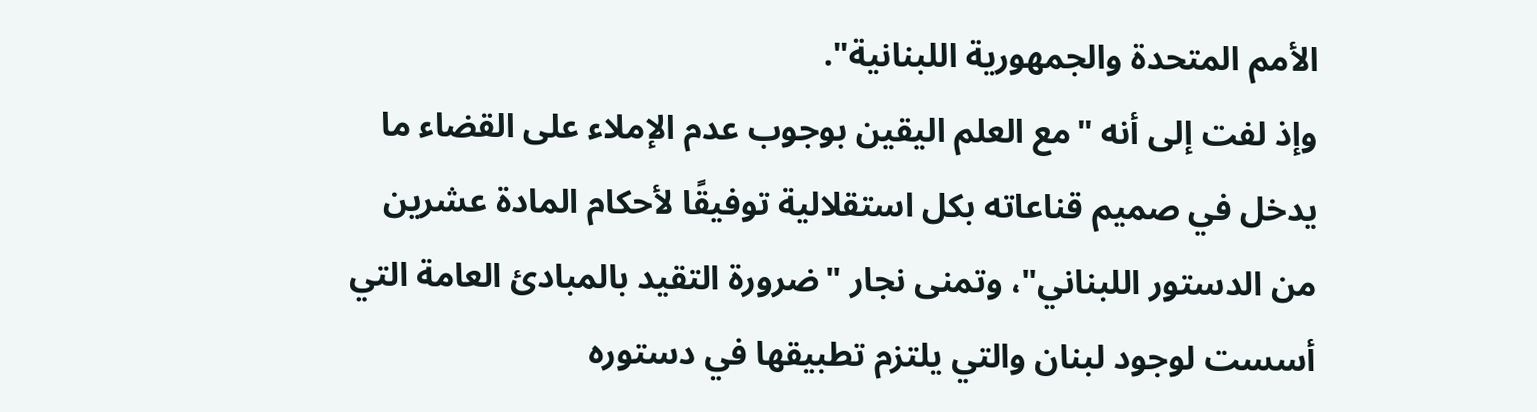الأمم المتحدة والجمهورية اللبنانية".
وإذ لفت إلى أنه "مع العلم اليقين بوجوب عدم الإملاء على القضاء ما يدخل في صميم قناعاته بكل استقلالية توفيقًا لأحكام المادة عشرين من الدستور اللبناني"، وتمنى نجار "ضرورة التقيد بالمبادئ العامة التي أسست لوجود لبنان والتي يلتزم تطبيقها في دستوره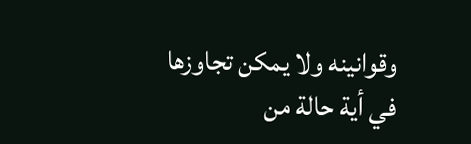وقوانينه ولا يمكن تجاوزها في أية حالة من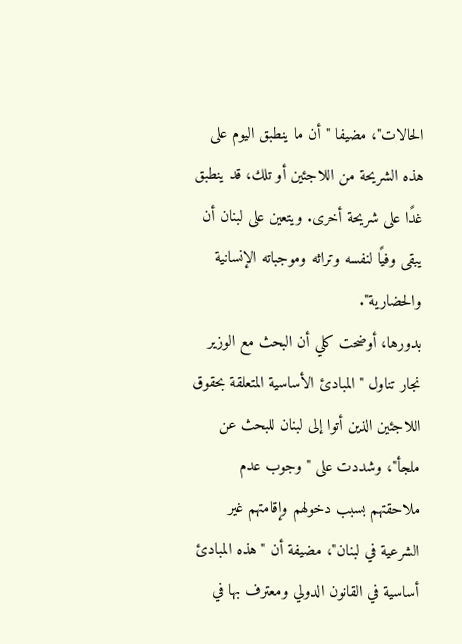الحالات"، مضيفا "أن ما ينطبق اليوم على هذه الشريحة من اللاجئين أو تلك، قد ينطبق غدًا على شريحة أخرى. ويتعين على لبنان أن يبقى وفيًا لنفسه وتراثه وموجباته الإنسانية والحضارية".
بدورها، أوضحت كلي أن البحث مع الوزير نجار تناول "المبادئ الأساسية المتعلقة بحقوق اللاجئين الذين أتوا إلى لبنان للبحث عن ملجأ"، وشددت على "وجوب عدم ملاحقتهم بسبب دخولهم وإقامتهم غير الشرعية في لبنان"، مضيفة أن "هذه المبادئ أساسية في القانون الدولي ومعترف بها في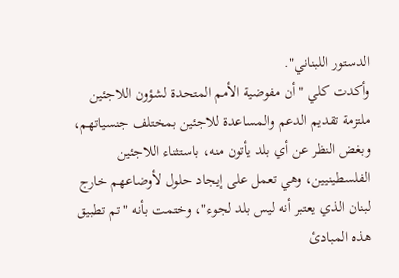الدستور اللبناني".
وأكدت كلي "أن مفوضية الأمم المتحدة لشؤون اللاجئين ملتزمة تقديم الدعم والمساعدة للاجئين بمختلف جنسياتهم، وبغض النظر عن أي بلد يأتون منه، باستثناء اللاجئين الفلسطينيين، وهي تعمل على إيجاد حلول لأوضاعهم خارج لبنان الذي يعتبر أنه ليس بلد لجوء"، وختمت بأنه "تم تطبيق هذه المبادئ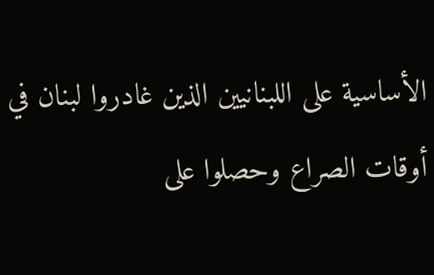الأساسية على اللبنانيين الذين غادروا لبنان في أوقات الصراع وحصلوا على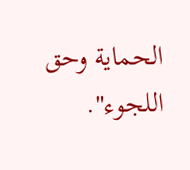الحماية وحق اللجوء".